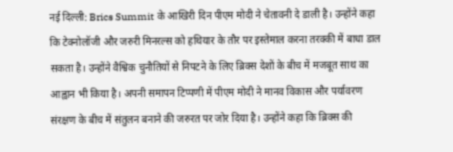नई दिल्ली: Brics Summit के आखिरी दिन पीएम मोदी ने चेतावनी दे डाली है। उन्होंने कहा कि टेक्नोलॉजी और जरुरी मिनरल्स को हथियार के तौर पर इस्तेमाल करना तरक्की में बाधा डाल सकता है। उन्होंने वैश्विक चुनौतियों से निपटने के लिए ब्रिक्स देशों के बीच में मजबूत साथ का आह्वान भी किया है। अपनी समापन टिप्पणी में पीएम मोदी ने मानव विकास और पर्यावरण संरक्षण के बीच में संतुलन बनाने की जरुरत पर जोर दिया है। उन्होंने कहा कि ब्रिक्स की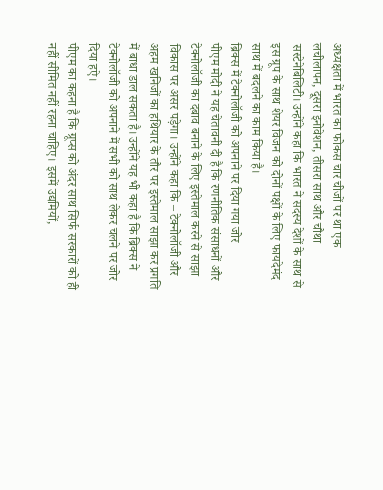अध्यक्षता में भारत का फोकस चार चीजों पर था एक लचीलापन, दूसरा इनोवेशन, तीसरा साथ और चौथा सस्टेनेबिलिटी। उन्होंने कहा कि भारत ने सदस्य देशों के साथ से इस ग्रूप के साथ शेयर विजन को दोनों पक्षों के लिए फायदेमंद साथ में बदलने का काम किया है।
ब्रिक्स में टेक्नोलॉजी को अपनाने पर दिया गया जोर
पीएम मोदी ने यह चेतावनी दी है कि रणनीतिक संसाधनों और टेक्नोलॉजी का दबाव बनाने के लिए इस्तेमाल करने से साझा विकास पर असर पड़ेगा। उन्होंने कहा कि – टेक्नोलॉजी और अहम खनिजों का हथियार के तौर पर इस्तेमाल साझा कर प्रगति में बाधा डाल सकता है। उन्होंने यह भी कहा है कि ब्रिक्स ने टेक्नोलॉजी को अपनाने में सभी को साथ लेकर चलने पर जोर दिया हऐ।
पीएम का कहना है कि ग्रूप्स को अंदर साथ सिर्फ सरकारों को ही नहीं सीमित नहीं रहना चाहिए। इसमें उद्यमियों,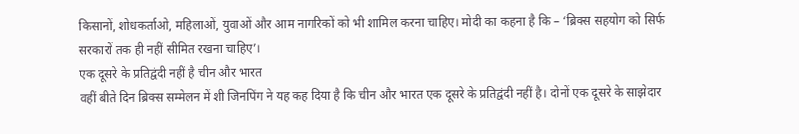किसानों, शोधकर्ताओ, महिलाओं, युवाओं और आम नागरिकों को भी शामिल करना चाहिए। मोदी का कहना है कि – ‘ब्रिक्स सहयोग को सिर्फ सरकारों तक ही नहीं सीमित रखना चाहिए’।
एक दूसरे के प्रतिद्वंदी नहीं है चीन और भारत
वहीं बीते दिन ब्रिक्स सम्मेलन में शी जिनपिंग ने यह कह दिया है कि चीन और भारत एक दूसरे के प्रतिद्वंदी नहीं है। दोनों एक दूसरे के साझेदार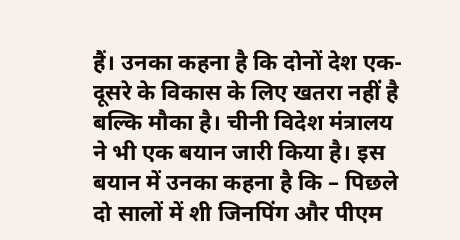हैं। उनका कहना है कि दोनों देश एक-दूसरे के विकास के लिए खतरा नहीं है बल्कि मौका है। चीनी विदेश मंत्रालय ने भी एक बयान जारी किया है। इस बयान में उनका कहना है कि – पिछले दो सालों में शी जिनपिंग और पीएम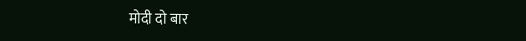मोदी दो बार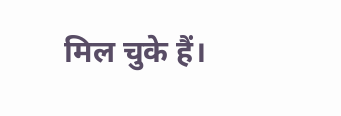मिल चुके हैं।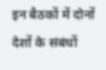इन बैठकों में दोनों देशों के संबंधों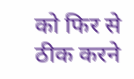को फिर से ठीक करने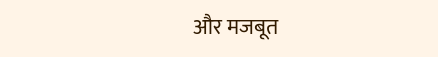और मजबूत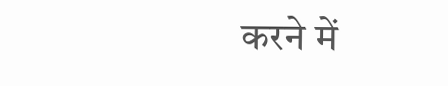करने में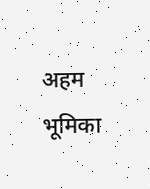अहम भूमिका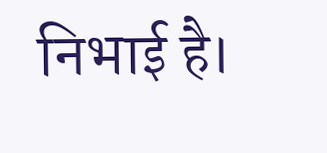निभाई है।